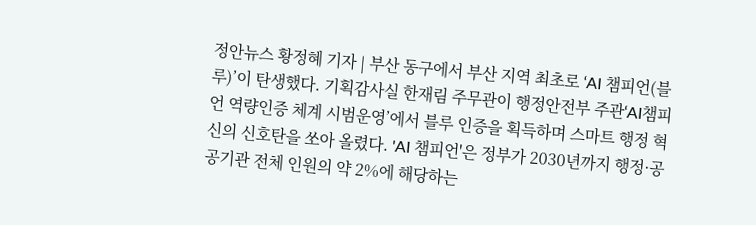정안뉴스 황정혜 기자 | 부산 동구에서 부산 지역 최초로 ‘AI 챔피언(블루)’이 탄생했다. 기획감사실 한재림 주무관이 행정안전부 주관‘AI챔피언 역량인증 체계 시범운영’에서 블루 인증을 획득하며 스마트 행정 혁신의 신호탄을 쏘아 올렸다. 'AI 챔피언'은 정부가 2030년까지 행정·공공기관 전체 인원의 약 2%에 해당하는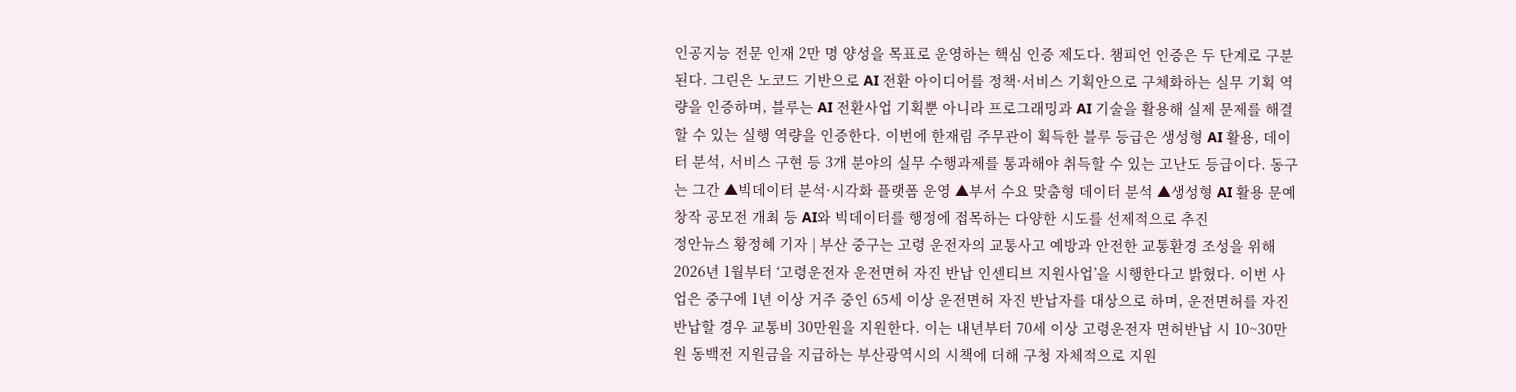인공지능 전문 인재 2만 명 양성을 목표로 운영하는 핵심 인증 제도다. 챔피언 인증은 두 단계로 구분된다. 그린은 노코드 기반으로 AI 전환 아이디어를 정책·서비스 기획안으로 구체화하는 실무 기획 역량을 인증하며, 블루는 AI 전환사업 기획뿐 아니라 프로그래밍과 AI 기술을 활용해 실제 문제를 해결할 수 있는 실행 역량을 인증한다. 이번에 한재림 주무관이 획득한 블루 등급은 생성형 AI 활용, 데이터 분석, 서비스 구현 등 3개 분야의 실무 수행과제를 통과해야 취득할 수 있는 고난도 등급이다. 동구는 그간 ▲빅데이터 분석·시각화 플랫폼 운영 ▲부서 수요 맞춤형 데이터 분석 ▲생성형 AI 활용 문예창작 공모전 개최 등 AI와 빅데이터를 행정에 접목하는 다양한 시도를 선제적으로 추진
정안뉴스 황정혜 기자 | 부산 중구는 고령 운전자의 교통사고 예방과 안전한 교통환경 조성을 위해 2026년 1월부터 ‘고령운전자 운전면허 자진 반납 인센티브 지원사업’을 시행한다고 밝혔다. 이번 사업은 중구에 1년 이상 거주 중인 65세 이상 운전면허 자진 반납자를 대상으로 하며, 운전면허를 자진 반납할 경우 교통비 30만원을 지원한다. 이는 내년부터 70세 이상 고령운전자 면허반납 시 10~30만원 동백전 지원금을 지급하는 부산광역시의 시책에 더해 구청 자체적으로 지원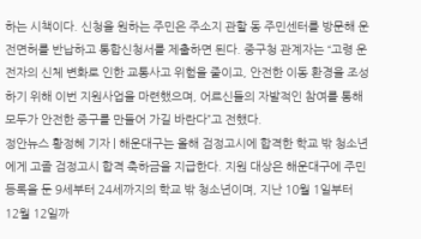하는 시책이다. 신청을 원하는 주민은 주소지 관할 동 주민센터를 방문해 운전면허를 반납하고 통합신청서를 제출하면 된다. 중구청 관계자는 “고령 운전자의 신체 변화로 인한 교통사고 위험을 줄이고, 안전한 이동 환경을 조성하기 위해 이번 지원사업을 마련했으며, 어르신들의 자발적인 참여를 통해 모두가 안전한 중구를 만들어 가길 바란다”고 전했다.
정안뉴스 황정혜 기자 | 해운대구는 올해 검정고시에 합격한 학교 밖 청소년에게 고졸 검정고시 합격 축하금을 지급한다. 지원 대상은 해운대구에 주민등록을 둔 9세부터 24세까지의 학교 밖 청소년이며, 지난 10월 1일부터 12월 12일까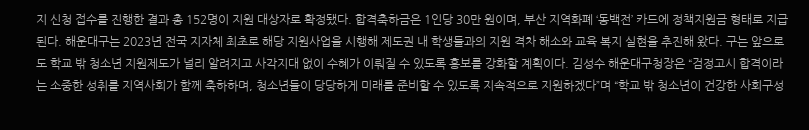지 신청 접수를 진행한 결과 총 152명이 지원 대상자로 확정됐다. 합격축하금은 1인당 30만 원이며, 부산 지역화폐 ‘동백전’ 카드에 정책지원금 형태로 지급된다. 해운대구는 2023년 전국 지자체 최초로 해당 지원사업을 시행해 제도권 내 학생들과의 지원 격차 해소와 교육 복지 실현을 추진해 왔다. 구는 앞으로도 학교 밖 청소년 지원제도가 널리 알려지고 사각지대 없이 수혜가 이뤄질 수 있도록 홍보를 강화할 계획이다. 김성수 해운대구청장은 “검정고시 합격이라는 소중한 성취를 지역사회가 함께 축하하며, 청소년들이 당당하게 미래를 준비할 수 있도록 지속적으로 지원하겠다”며 “학교 밖 청소년이 건강한 사회구성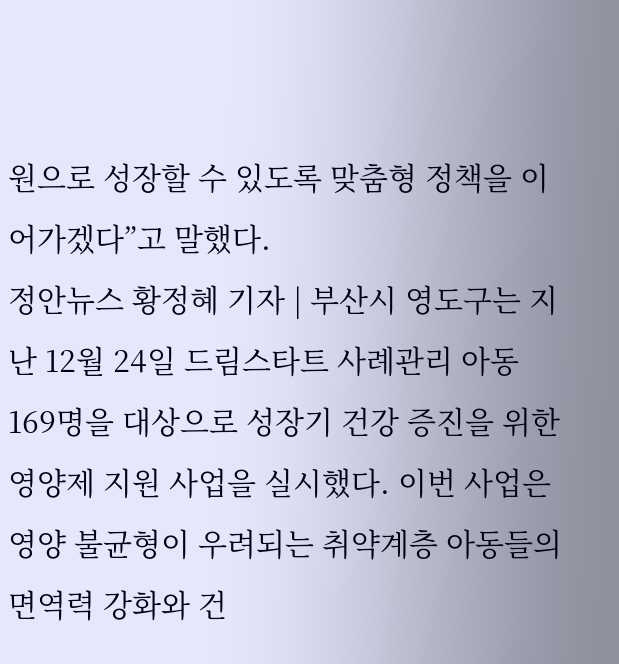원으로 성장할 수 있도록 맞춤형 정책을 이어가겠다”고 말했다.
정안뉴스 황정혜 기자 | 부산시 영도구는 지난 12월 24일 드림스타트 사례관리 아동 169명을 대상으로 성장기 건강 증진을 위한 영양제 지원 사업을 실시했다. 이번 사업은 영양 불균형이 우려되는 취약계층 아동들의 면역력 강화와 건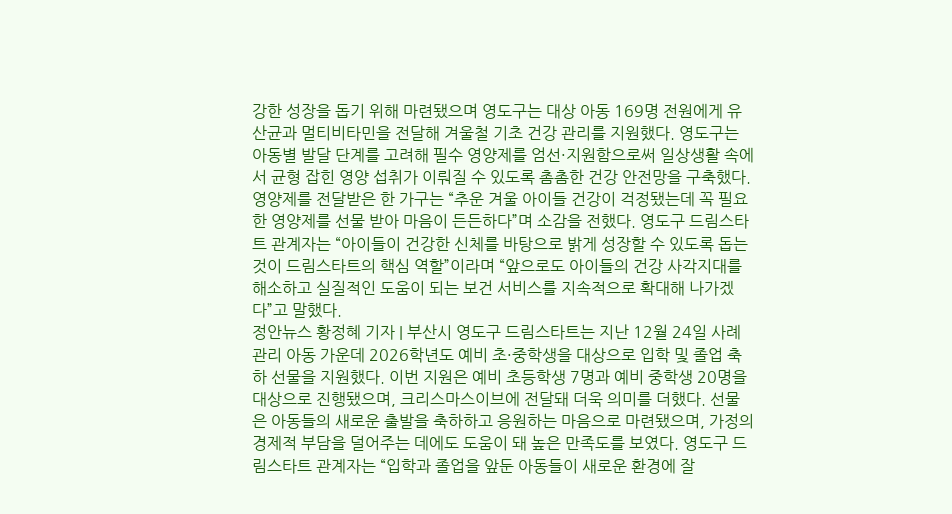강한 성장을 돕기 위해 마련됐으며 영도구는 대상 아동 169명 전원에게 유산균과 멀티비타민을 전달해 겨울철 기초 건강 관리를 지원했다. 영도구는 아동별 발달 단계를 고려해 필수 영양제를 엄선·지원함으로써 일상생활 속에서 균형 잡힌 영양 섭취가 이뤄질 수 있도록 촘촘한 건강 안전망을 구축했다. 영양제를 전달받은 한 가구는 “추운 겨울 아이들 건강이 걱정됐는데 꼭 필요한 영양제를 선물 받아 마음이 든든하다”며 소감을 전했다. 영도구 드림스타트 관계자는 “아이들이 건강한 신체를 바탕으로 밝게 성장할 수 있도록 돕는 것이 드림스타트의 핵심 역할”이라며 “앞으로도 아이들의 건강 사각지대를 해소하고 실질적인 도움이 되는 보건 서비스를 지속적으로 확대해 나가겠다”고 말했다.
정안뉴스 황정혜 기자 | 부산시 영도구 드림스타트는 지난 12월 24일 사례관리 아동 가운데 2026학년도 예비 초·중학생을 대상으로 입학 및 졸업 축하 선물을 지원했다. 이번 지원은 예비 초등학생 7명과 예비 중학생 20명을 대상으로 진행됐으며, 크리스마스이브에 전달돼 더욱 의미를 더했다. 선물은 아동들의 새로운 출발을 축하하고 응원하는 마음으로 마련됐으며, 가정의 경제적 부담을 덜어주는 데에도 도움이 돼 높은 만족도를 보였다. 영도구 드림스타트 관계자는 “입학과 졸업을 앞둔 아동들이 새로운 환경에 잘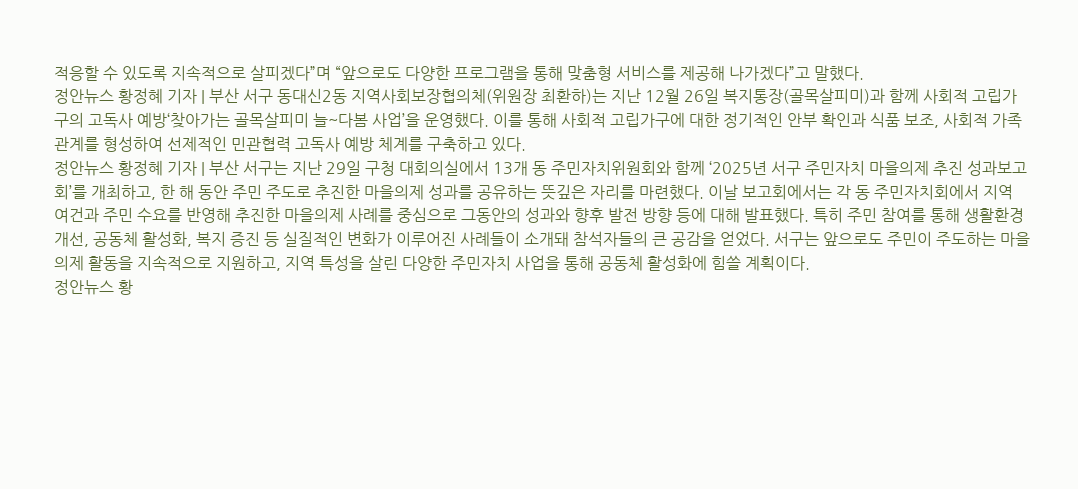적응할 수 있도록 지속적으로 살피겠다”며 “앞으로도 다양한 프로그램을 통해 맞춤형 서비스를 제공해 나가겠다”고 말했다.
정안뉴스 황정혜 기자 | 부산 서구 동대신2동 지역사회보장협의체(위원장 최환하)는 지난 12월 26일 복지통장(골목살피미)과 함께 사회적 고립가구의 고독사 예방‘찾아가는 골목살피미 늘~다봄 사업’을 운영했다. 이를 통해 사회적 고립가구에 대한 정기적인 안부 확인과 식품 보조, 사회적 가족관계를 형성하여 선제적인 민관협력 고독사 예방 체계를 구축하고 있다.
정안뉴스 황정혜 기자 | 부산 서구는 지난 29일 구청 대회의실에서 13개 동 주민자치위원회와 함께 ‘2025년 서구 주민자치 마을의제 추진 성과보고회’를 개최하고, 한 해 동안 주민 주도로 추진한 마을의제 성과를 공유하는 뜻깊은 자리를 마련했다. 이날 보고회에서는 각 동 주민자치회에서 지역 여건과 주민 수요를 반영해 추진한 마을의제 사례를 중심으로 그동안의 성과와 향후 발전 방향 등에 대해 발표했다. 특히 주민 참여를 통해 생활환경 개선, 공동체 활성화, 복지 증진 등 실질적인 변화가 이루어진 사례들이 소개돼 참석자들의 큰 공감을 얻었다. 서구는 앞으로도 주민이 주도하는 마을의제 활동을 지속적으로 지원하고, 지역 특성을 살린 다양한 주민자치 사업을 통해 공동체 활성화에 힘쓸 계획이다.
정안뉴스 황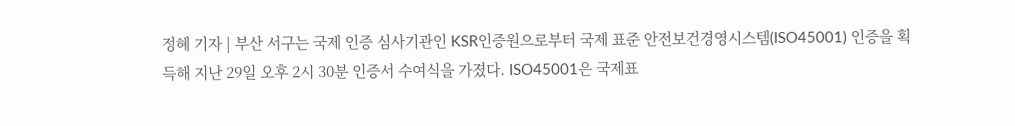정혜 기자 | 부산 서구는 국제 인증 심사기관인 KSR인증원으로부터 국제 표준 안전보건경영시스템(ISO45001) 인증을 획득해 지난 29일 오후 2시 30분 인증서 수여식을 가졌다. ISO45001은 국제표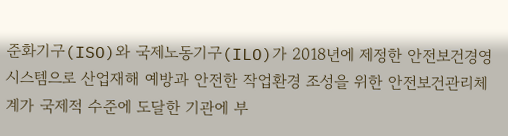준화기구(ISO)와 국제노동기구(ILO)가 2018년에 제정한 안전보건경영시스템으로 산업재해 예방과 안전한 작업환경 조성을 위한 안전보건관리체계가 국제적 수준에 도달한 기관에 부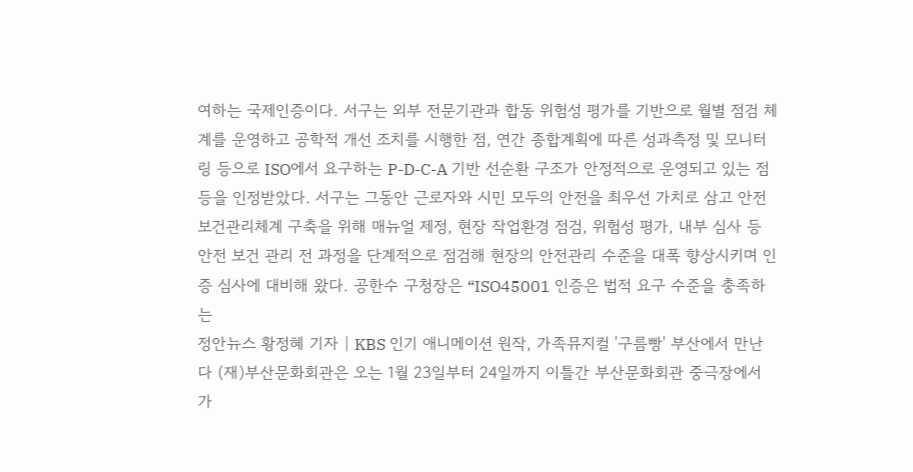여하는 국제인증이다. 서구는 외부 전문기관과 합동 위험성 평가를 기반으로 월별 점검 체계를 운영하고 공학적 개선 조치를 시행한 점, 연간 종합계획에 따른 성과측정 및 모니터링 등으로 ISO에서 요구하는 P-D-C-A 기반 선순환 구조가 안정적으로 운영되고 있는 점 등을 인정받았다. 서구는 그동안 근로자와 시민 모두의 안전을 최우선 가치로 삼고 안전보건관리체계 구축을 위해 매뉴얼 제정, 현장 작업환경 점검, 위험성 평가, 내부 심사 등 안전 보건 관리 전 과정을 단계적으로 점검해 현장의 안전관리 수준을 대폭 향상시키며 인증 심사에 대비해 왔다. 공한수 구청장은 “ISO45001 인증은 법적 요구 수준을 충족하는
정안뉴스 황정혜 기자 | KBS 인기 애니메이션 원작, 가족뮤지컬 '구름빵' 부산에서 만난다 (재)부산문화회관은 오는 1월 23일부터 24일까지 이틀간 부산문화회관 중극장에서 가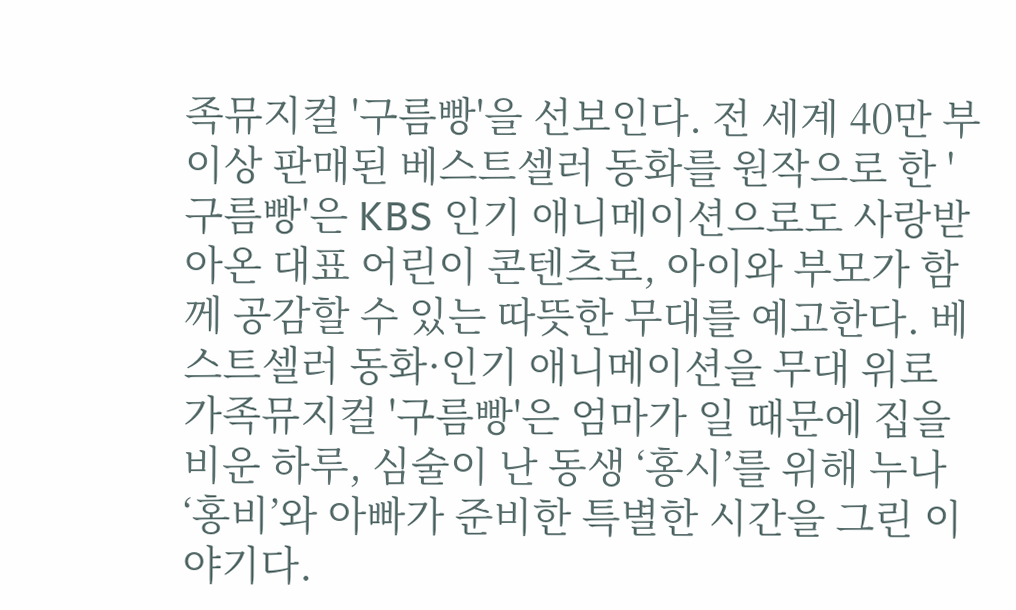족뮤지컬 '구름빵'을 선보인다. 전 세계 40만 부 이상 판매된 베스트셀러 동화를 원작으로 한 '구름빵'은 KBS 인기 애니메이션으로도 사랑받아온 대표 어린이 콘텐츠로, 아이와 부모가 함께 공감할 수 있는 따뜻한 무대를 예고한다. 베스트셀러 동화·인기 애니메이션을 무대 위로 가족뮤지컬 '구름빵'은 엄마가 일 때문에 집을 비운 하루, 심술이 난 동생 ‘홍시’를 위해 누나 ‘홍비’와 아빠가 준비한 특별한 시간을 그린 이야기다.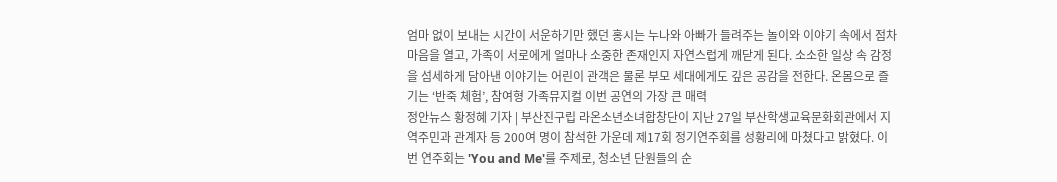엄마 없이 보내는 시간이 서운하기만 했던 홍시는 누나와 아빠가 들려주는 놀이와 이야기 속에서 점차 마음을 열고, 가족이 서로에게 얼마나 소중한 존재인지 자연스럽게 깨닫게 된다. 소소한 일상 속 감정을 섬세하게 담아낸 이야기는 어린이 관객은 물론 부모 세대에게도 깊은 공감을 전한다. 온몸으로 즐기는 ‘반죽 체험’, 참여형 가족뮤지컬 이번 공연의 가장 큰 매력
정안뉴스 황정혜 기자 | 부산진구립 라온소년소녀합창단이 지난 27일 부산학생교육문화회관에서 지역주민과 관계자 등 200여 명이 참석한 가운데 제17회 정기연주회를 성황리에 마쳤다고 밝혔다. 이번 연주회는 'You and Me'를 주제로, 청소년 단원들의 순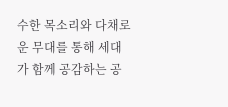수한 목소리와 다채로운 무대를 통해 세대가 함께 공감하는 공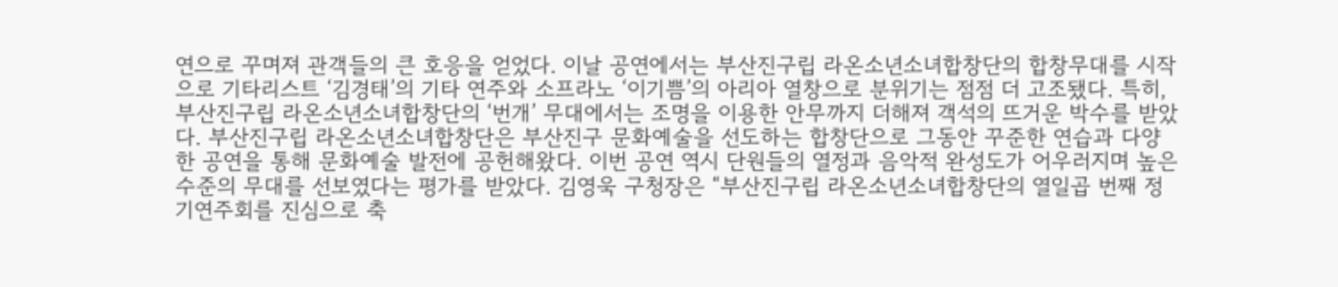연으로 꾸며져 관객들의 큰 호응을 얻었다. 이날 공연에서는 부산진구립 라온소년소녀합창단의 합창무대를 시작으로 기타리스트 ‘김경태’의 기타 연주와 소프라노 ‘이기쁨’의 아리아 열창으로 분위기는 점점 더 고조됐다. 특히, 부산진구립 라온소년소녀합창단의 ‘번개’ 무대에서는 조명을 이용한 안무까지 더해져 객석의 뜨거운 박수를 받았다. 부산진구립 라온소년소녀합창단은 부산진구 문화예술을 선도하는 합창단으로 그동안 꾸준한 연습과 다양한 공연을 통해 문화예술 발전에 공헌해왔다. 이번 공연 역시 단원들의 열정과 음악적 완성도가 어우러지며 높은 수준의 무대를 선보였다는 평가를 받았다. 김영욱 구청장은 “부산진구립 라온소년소녀합창단의 열일곱 번째 정기연주회를 진심으로 축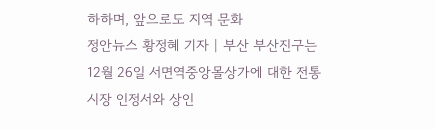하하며, 앞으로도 지역 문화
정안뉴스 황정혜 기자 | 부산 부산진구는 12월 26일 서면역중앙몰상가에 대한 전통시장 인정서와 상인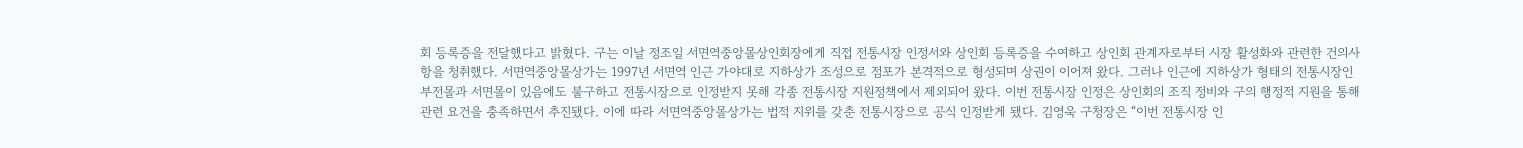회 등록증을 전달했다고 밝혔다. 구는 이날 정조일 서면역중앙몰상인회장에게 직접 전통시장 인정서와 상인회 등록증을 수여하고 상인회 관계자로부터 시장 활성화와 관련한 건의사항을 청취했다. 서면역중앙몰상가는 1997년 서면역 인근 가야대로 지하상가 조성으로 점포가 본격적으로 형성되며 상권이 이어져 왔다. 그러나 인근에 지하상가 형태의 전통시장인 부전몰과 서면몰이 있음에도 불구하고 전통시장으로 인정받지 못해 각종 전통시장 지원정책에서 제외되어 왔다. 이번 전통시장 인정은 상인회의 조직 정비와 구의 행정적 지원을 통해 관련 요건을 충족하면서 추진됐다. 이에 따라 서면역중앙몰상가는 법적 지위를 갖춘 전통시장으로 공식 인정받게 됐다. 김영욱 구청장은 “이번 전통시장 인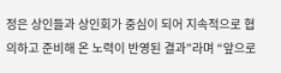정은 상인들과 상인회가 중심이 되어 지속적으로 협의하고 준비해 온 노력이 반영된 결과”라며 “앞으로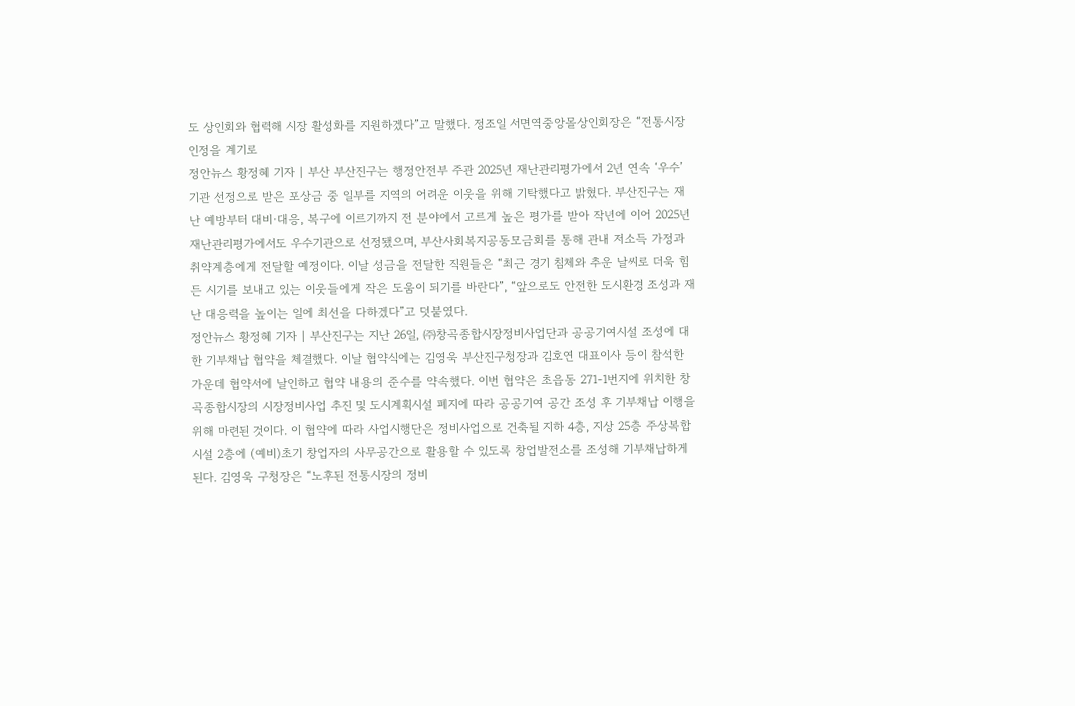도 상인회와 협력해 시장 활성화를 지원하겠다”고 말했다. 정조일 서면역중앙몰상인회장은 “전통시장 인정을 계기로
정안뉴스 황정혜 기자 | 부산 부산진구는 행정안전부 주관 2025년 재난관리평가에서 2년 연속 ‘우수’ 기관 선정으로 받은 포상금 중 일부를 지역의 어려운 이웃을 위해 기탁했다고 밝혔다. 부산진구는 재난 예방부터 대비·대응, 복구에 이르기까지 전 분야에서 고르게 높은 평가를 받아 작년에 이어 2025년 재난관리평가에서도 우수기관으로 선정됐으며, 부산사회복지공동모금회를 통해 관내 저소득 가정과 취약계층에게 전달할 예정이다. 이날 성금을 전달한 직원들은 “최근 경기 침체와 추운 날씨로 더욱 힘든 시기를 보내고 있는 이웃들에게 작은 도움이 되기를 바란다”, “앞으로도 안전한 도시환경 조성과 재난 대응력을 높이는 일에 최선을 다하겠다”고 덧붙였다.
정안뉴스 황정혜 기자 | 부산진구는 지난 26일, ㈜창곡종합시장정비사업단과 공공기여시설 조성에 대한 기부채납 협약을 체결했다. 이날 협약식에는 김영욱 부산진구청장과 김호연 대표이사 등이 참석한 가운데 협약서에 날인하고 협약 내용의 준수를 약속했다. 이번 협약은 초읍동 271-1번지에 위치한 창곡종합시장의 시장정비사업 추진 및 도시계획시설 폐지에 따라 공공기여 공간 조성 후 기부채납 이행을 위해 마련된 것이다. 이 협약에 따라 사업시행단은 정비사업으로 건축될 지하 4층, 지상 25층 주상복합시설 2층에 (예비)초기 창업자의 사무공간으로 활용할 수 있도록 창업발전소를 조성해 기부채납하게 된다. 김영욱 구청장은 “노후된 전통시장의 정비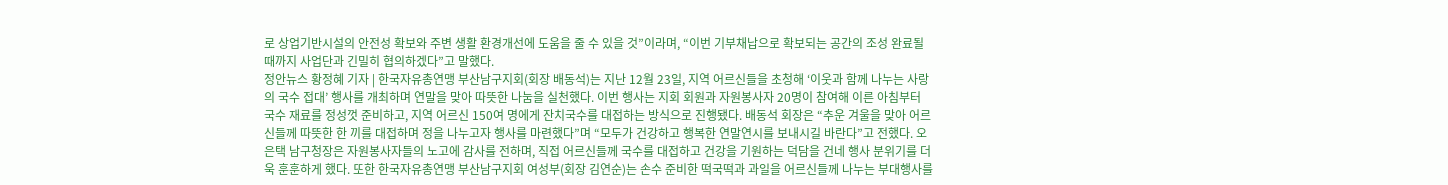로 상업기반시설의 안전성 확보와 주변 생활 환경개선에 도움을 줄 수 있을 것”이라며, “이번 기부채납으로 확보되는 공간의 조성 완료될 때까지 사업단과 긴밀히 협의하겠다”고 말했다.
정안뉴스 황정혜 기자 | 한국자유총연맹 부산남구지회(회장 배동석)는 지난 12월 23일, 지역 어르신들을 초청해 ‘이웃과 함께 나누는 사랑의 국수 접대’ 행사를 개최하며 연말을 맞아 따뜻한 나눔을 실천했다. 이번 행사는 지회 회원과 자원봉사자 20명이 참여해 이른 아침부터 국수 재료를 정성껏 준비하고, 지역 어르신 150여 명에게 잔치국수를 대접하는 방식으로 진행됐다. 배동석 회장은 “추운 겨울을 맞아 어르신들께 따뜻한 한 끼를 대접하며 정을 나누고자 행사를 마련했다”며 “모두가 건강하고 행복한 연말연시를 보내시길 바란다”고 전했다. 오은택 남구청장은 자원봉사자들의 노고에 감사를 전하며, 직접 어르신들께 국수를 대접하고 건강을 기원하는 덕담을 건네 행사 분위기를 더욱 훈훈하게 했다. 또한 한국자유총연맹 부산남구지회 여성부(회장 김연순)는 손수 준비한 떡국떡과 과일을 어르신들께 나누는 부대행사를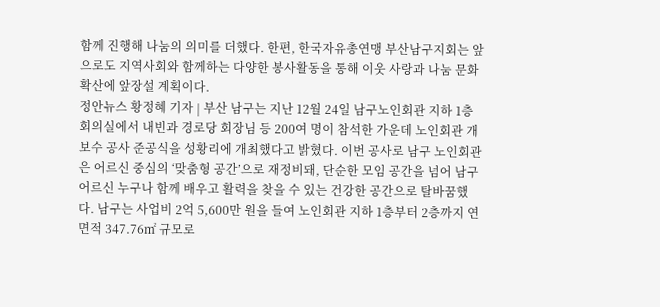함께 진행해 나눔의 의미를 더했다. 한편, 한국자유총연맹 부산남구지회는 앞으로도 지역사회와 함께하는 다양한 봉사활동을 통해 이웃 사랑과 나눔 문화 확산에 앞장설 계획이다.
정안뉴스 황정혜 기자 | 부산 남구는 지난 12월 24일 남구노인회관 지하 1층 회의실에서 내빈과 경로당 회장님 등 200여 명이 참석한 가운데 노인회관 개보수 공사 준공식을 성황리에 개최했다고 밝혔다. 이번 공사로 남구 노인회관은 어르신 중심의 ‘맞춤형 공간’으로 재정비돼, 단순한 모임 공간을 넘어 남구 어르신 누구나 함께 배우고 활력을 찾을 수 있는 건강한 공간으로 탈바꿈했다. 남구는 사업비 2억 5,600만 원을 들여 노인회관 지하 1층부터 2층까지 연면적 347.76㎡ 규모로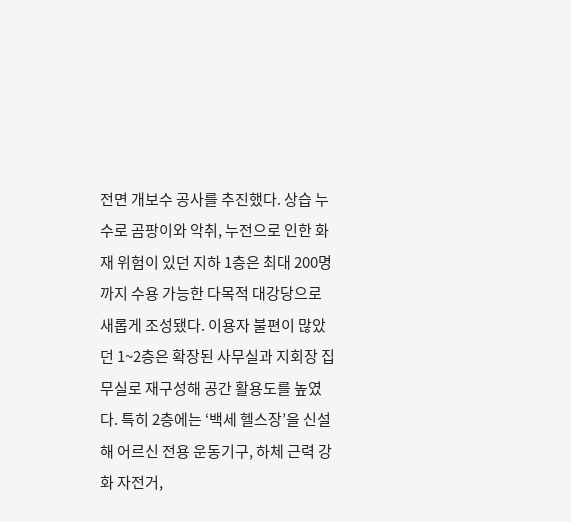전면 개보수 공사를 추진했다. 상습 누수로 곰팡이와 악취, 누전으로 인한 화재 위험이 있던 지하 1층은 최대 200명까지 수용 가능한 다목적 대강당으로 새롭게 조성됐다. 이용자 불편이 많았던 1~2층은 확장된 사무실과 지회장 집무실로 재구성해 공간 활용도를 높였다. 특히 2층에는 ‘백세 헬스장’을 신설해 어르신 전용 운동기구, 하체 근력 강화 자전거,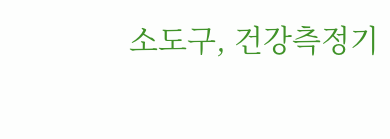소도구, 건강측정기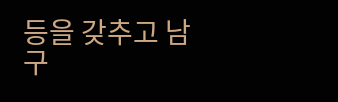등을 갖추고 남구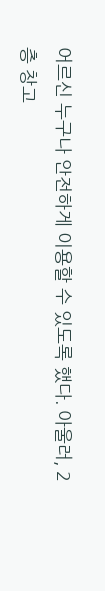어르신 누구나 안전하게 이용할 수 있도록 했다. 아울러, 2층 창고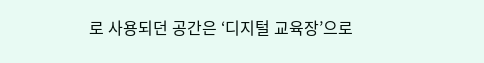로 사용되던 공간은 ‘디지털 교육장’으로